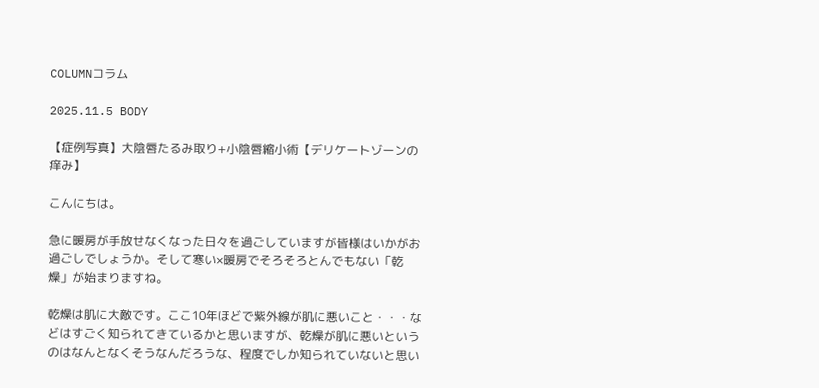COLUMNコラム

2025.11.5 BODY

【症例写真】大陰唇たるみ取り+小陰唇縮小術【デリケートゾーンの痒み】

こんにちは。

急に暖房が手放せなくなった日々を過ごしていますが皆様はいかがお過ごしでしょうか。そして寒い×暖房でそろそろとんでもない「乾燥」が始まりますね。

乾燥は肌に大敵です。ここ10年ほどで紫外線が肌に悪いこと・・・などはすごく知られてきているかと思いますが、乾燥が肌に悪いというのはなんとなくそうなんだろうな、程度でしか知られていないと思い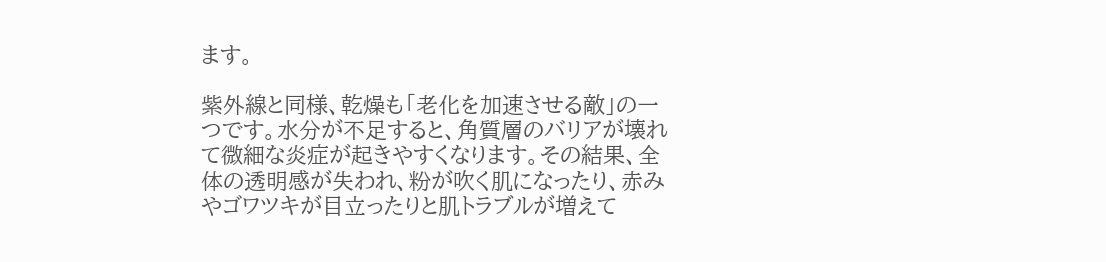ます。

紫外線と同様、乾燥も「老化を加速させる敵」の一つです。水分が不足すると、角質層のバリアが壊れて微細な炎症が起きやすくなります。その結果、全体の透明感が失われ、粉が吹く肌になったり、赤みやゴワツキが目立ったりと肌トラブルが増えて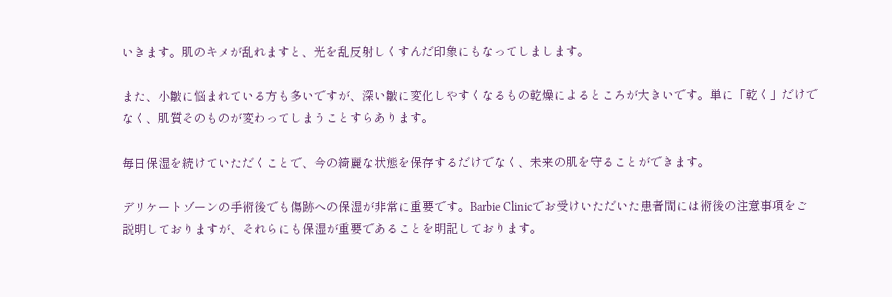いきます。肌のキメが乱れますと、光を乱反射しくすんだ印象にもなってしまします。

また、小皺に悩まれている方も多いですが、深い皺に変化しやすくなるもの乾燥によるところが大きいです。単に「乾く」だけでなく、肌質そのものが変わってしまうことすらあります。

毎日保湿を続けていただくことで、今の綺麗な状態を保存するだけでなく、未来の肌を守ることができます。

デリケートゾーンの手術後でも傷跡への保湿が非常に重要です。Barbie Clinicでお受けいただいた患者間には術後の注意事項をご説明しておりますが、それらにも保湿が重要であることを明記しております。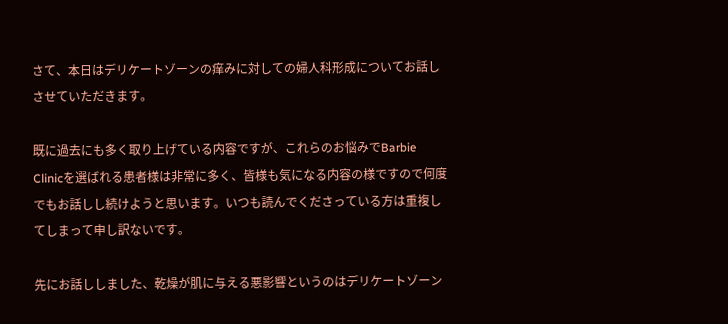さて、本日はデリケートゾーンの痒みに対しての婦人科形成についてお話しさせていただきます。

既に過去にも多く取り上げている内容ですが、これらのお悩みでBarbie Clinicを選ばれる患者様は非常に多く、皆様も気になる内容の様ですので何度でもお話しし続けようと思います。いつも読んでくださっている方は重複してしまって申し訳ないです。

先にお話ししました、乾燥が肌に与える悪影響というのはデリケートゾーン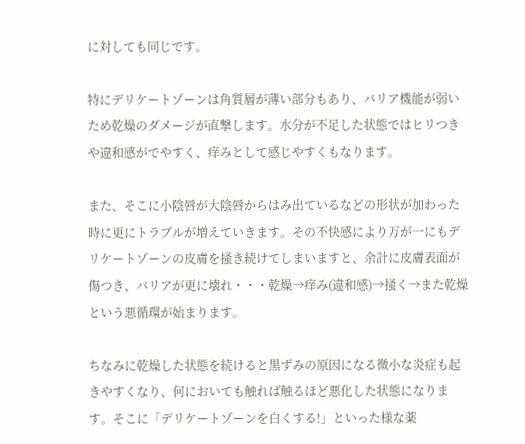に対しても同じです。

特にデリケートゾーンは角質層が薄い部分もあり、バリア機能が弱いため乾燥のダメージが直撃します。水分が不足した状態ではヒリつきや違和感がでやすく、痒みとして感じやすくもなります。

また、そこに小陰唇が大陰唇からはみ出ているなどの形状が加わった時に更にトラブルが増えていきます。その不快感により万が一にもデリケートゾーンの皮膚を掻き続けてしまいますと、余計に皮膚表面が傷つき、バリアが更に壊れ・・・乾燥→痒み(違和感)→掻く→また乾燥という悪循環が始まります。

ちなみに乾燥した状態を続けると黒ずみの原因になる微小な炎症も起きやすくなり、何においても触れば触るほど悪化した状態になります。そこに「デリケートゾーンを白くする!」といった様な薬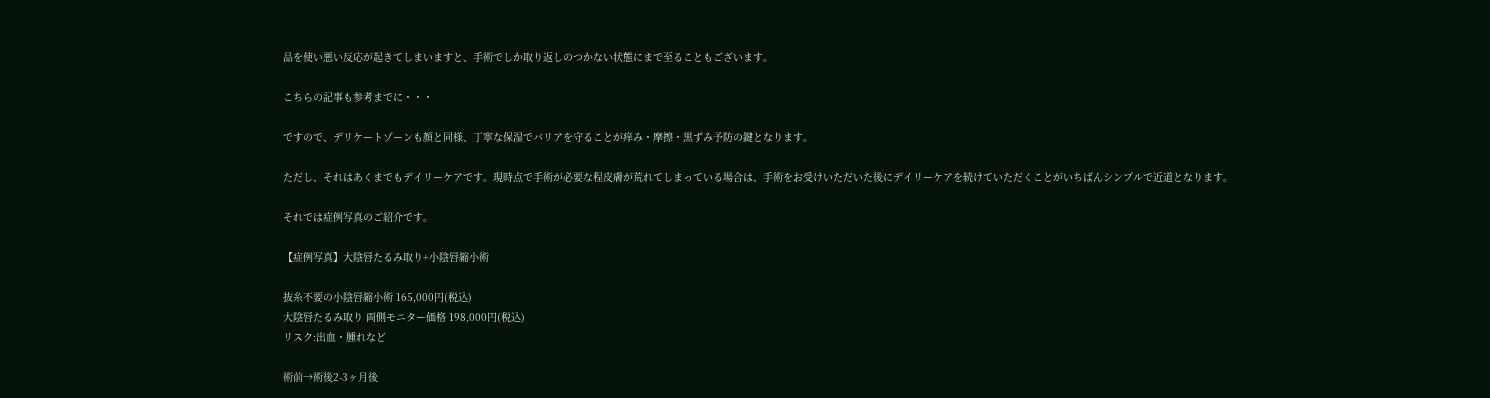品を使い悪い反応が起きてしまいますと、手術でしか取り返しのつかない状態にまで至ることもございます。

こちらの記事も参考までに・・・

ですので、デリケートゾーンも顔と同様、丁寧な保湿でバリアを守ることが痒み・摩擦・黒ずみ予防の鍵となります。

ただし、それはあくまでもデイリーケアです。現時点で手術が必要な程皮膚が荒れてしまっている場合は、手術をお受けいただいた後にデイリーケアを続けていただくことがいちばんシンプルで近道となります。

それでは症例写真のご紹介です。

【症例写真】大陰唇たるみ取り+小陰唇縮小術

抜糸不要の小陰唇縮小術 165,000円(税込)
大陰唇たるみ取り 両側モニター価格 198,000円(税込)
リスク:出血・腫れなど

術前→術後2-3ヶ月後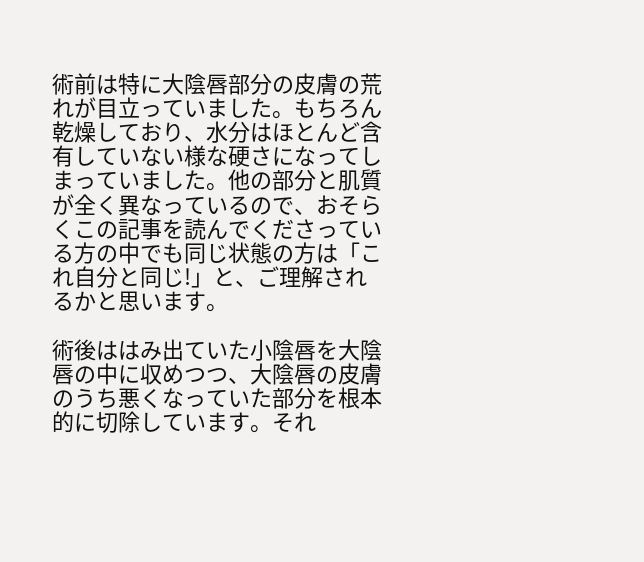術前は特に大陰唇部分の皮膚の荒れが目立っていました。もちろん乾燥しており、水分はほとんど含有していない様な硬さになってしまっていました。他の部分と肌質が全く異なっているので、おそらくこの記事を読んでくださっている方の中でも同じ状態の方は「これ自分と同じ!」と、ご理解されるかと思います。

術後ははみ出ていた小陰唇を大陰唇の中に収めつつ、大陰唇の皮膚のうち悪くなっていた部分を根本的に切除しています。それ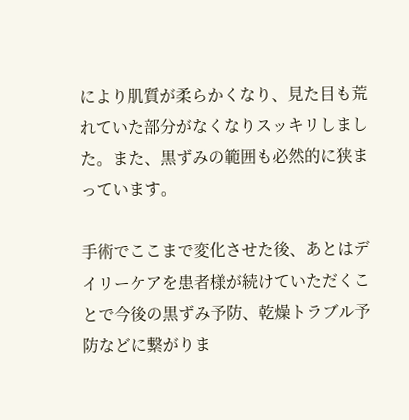により肌質が柔らかくなり、見た目も荒れていた部分がなくなりスッキリしました。また、黒ずみの範囲も必然的に狭まっています。

手術でここまで変化させた後、あとはデイリーケアを患者様が続けていただくことで今後の黒ずみ予防、乾燥トラブル予防などに繋がりま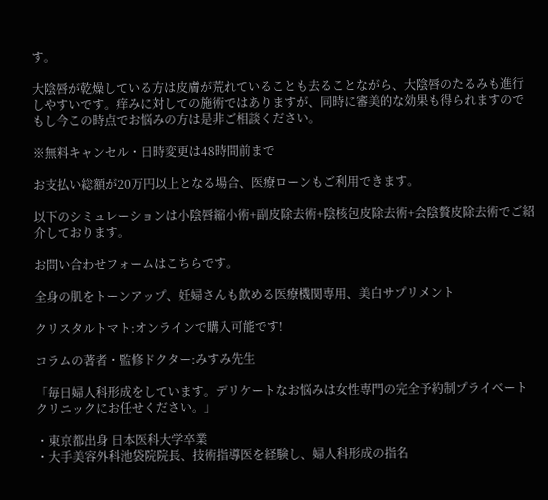す。

大陰唇が乾燥している方は皮膚が荒れていることも去ることながら、大陰唇のたるみも進行しやすいです。痒みに対しての施術ではありますが、同時に審美的な効果も得られますのでもし今この時点でお悩みの方は是非ご相談ください。

※無料キャンセル・日時変更は48時間前まで

お支払い総額が20万円以上となる場合、医療ローンもご利用できます。

以下のシミュレーションは小陰唇縮小術+副皮除去術+陰核包皮除去術+会陰贅皮除去術でご紹介しております。

お問い合わせフォームはこちらです。

全身の肌をトーンアップ、妊婦さんも飲める医療機関専用、美白サプリメント

クリスタルトマト:オンラインで購入可能です!

コラムの著者・監修ドクター:みすみ先生

「毎日婦人科形成をしています。デリケートなお悩みは女性専門の完全予約制プライベートクリニックにお任せください。」

・東京都出身 日本医科大学卒業
・大手美容外科池袋院院長、技術指導医を経験し、婦人科形成の指名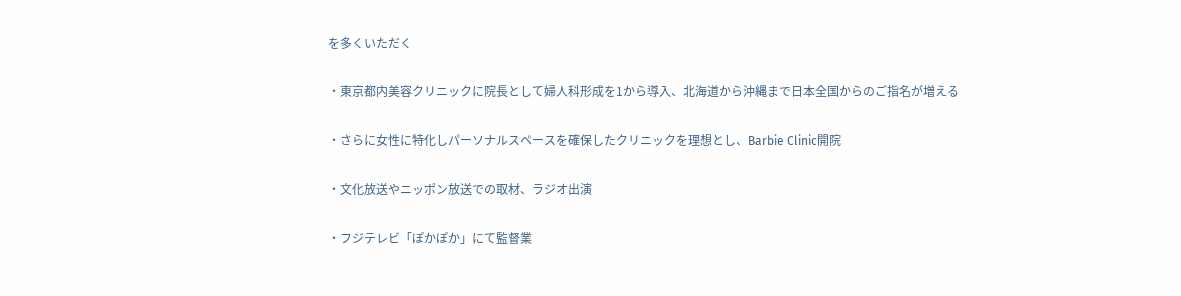を多くいただく

・東京都内美容クリニックに院長として婦人科形成を1から導入、北海道から沖縄まで日本全国からのご指名が増える

・さらに女性に特化しパーソナルスペースを確保したクリニックを理想とし、Barbie Clinic開院

・文化放送やニッポン放送での取材、ラジオ出演

・フジテレビ「ぽかぽか」にて監督業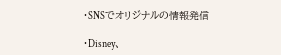・SNSでオリジナルの情報発信

・Disney、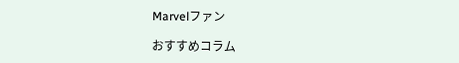Marvelファン

おすすめコラム